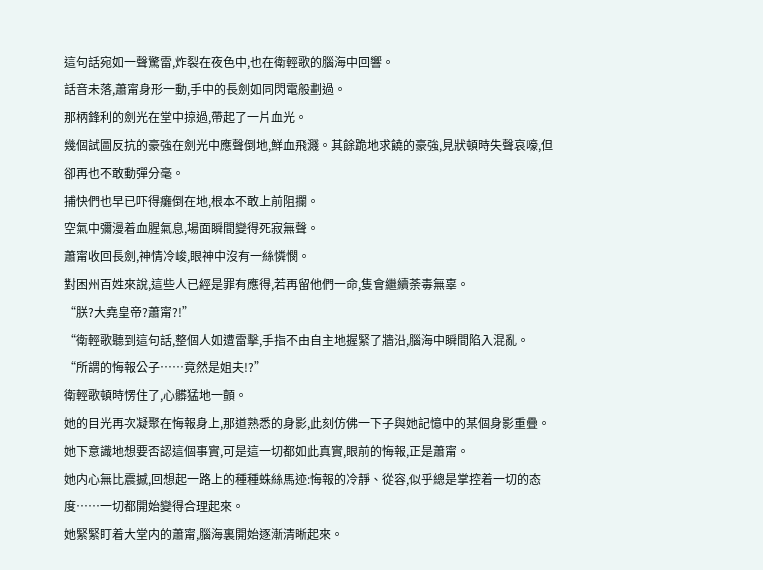這句話宛如一聲驚雷,炸裂在夜色中,也在衛輕歌的腦海中回響。
話音未落,蕭甯身形一動,手中的長劍如同閃電般劃過。
那柄鋒利的劍光在堂中掠過,帶起了一片血光。
幾個試圖反抗的豪強在劍光中應聲倒地,鮮血飛濺。其餘跪地求饒的豪強,見狀頓時失聲哀嚎,但卻再也不敢動彈分毫。
捕快們也早已吓得癱倒在地,根本不敢上前阻攔。
空氣中彌漫着血腥氣息,場面瞬間變得死寂無聲。
蕭甯收回長劍,神情冷峻,眼神中沒有一絲憐憫。
對困州百姓來說,這些人已經是罪有應得,若再留他們一命,隻會繼續荼毒無辜。
“朕?大堯皇帝?蕭甯?!”
“衛輕歌聽到這句話,整個人如遭雷擊,手指不由自主地握緊了牆沿,腦海中瞬間陷入混亂。
“所謂的悔報公子……竟然是姐夫!?”
衛輕歌頓時愣住了,心髒猛地一顫。
她的目光再次凝聚在悔報身上,那道熟悉的身影,此刻仿佛一下子與她記憶中的某個身影重疊。
她下意識地想要否認這個事實,可是這一切都如此真實,眼前的悔報,正是蕭甯。
她内心無比震撼,回想起一路上的種種蛛絲馬迹:悔報的冷靜、從容,似乎總是掌控着一切的态度……一切都開始變得合理起來。
她緊緊盯着大堂内的蕭甯,腦海裏開始逐漸清晰起來。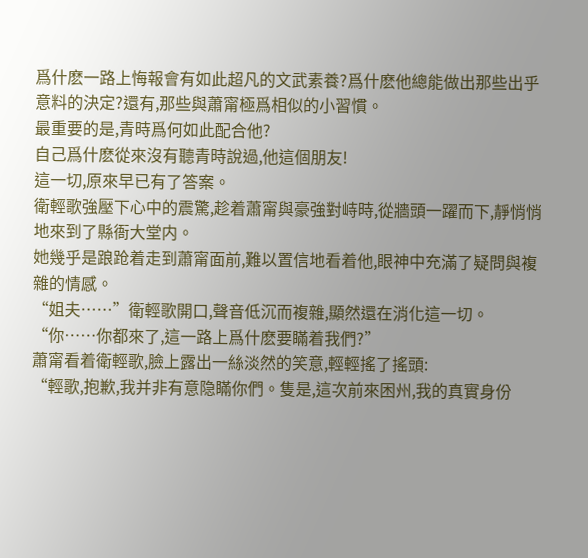爲什麽一路上悔報會有如此超凡的文武素養?爲什麽他總能做出那些出乎意料的決定?還有,那些與蕭甯極爲相似的小習慣。
最重要的是,青時爲何如此配合他?
自己爲什麽從來沒有聽青時說過,他這個朋友!
這一切,原來早已有了答案。
衛輕歌強壓下心中的震驚,趁着蕭甯與豪強對峙時,從牆頭一躍而下,靜悄悄地來到了縣衙大堂内。
她幾乎是踉跄着走到蕭甯面前,難以置信地看着他,眼神中充滿了疑問與複雜的情感。
“姐夫……”衛輕歌開口,聲音低沉而複雜,顯然還在消化這一切。
“你……你都來了,這一路上爲什麽要瞞着我們?”
蕭甯看着衛輕歌,臉上露出一絲淡然的笑意,輕輕搖了搖頭:
“輕歌,抱歉,我并非有意隐瞞你們。隻是,這次前來困州,我的真實身份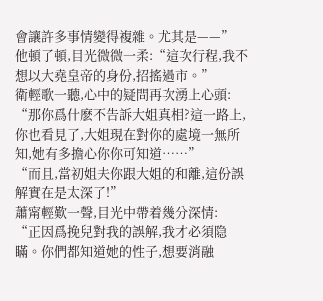會讓許多事情變得複雜。尤其是——”
他頓了頓,目光微微一柔:“這次行程,我不想以大堯皇帝的身份,招搖過市。”
衛輕歌一聽,心中的疑問再次湧上心頭:
“那你爲什麽不告訴大姐真相?這一路上,你也看見了,大姐現在對你的處境一無所知,她有多擔心你你可知道……”
“而且,當初姐夫你跟大姐的和離,這份誤解實在是太深了!”
蕭甯輕歎一聲,目光中帶着幾分深情:
“正因爲挽兒對我的誤解,我才必須隐瞞。你們都知道她的性子,想要消融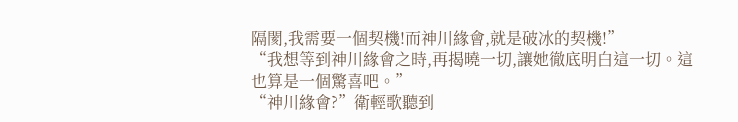隔閡,我需要一個契機!而神川緣會,就是破冰的契機!”
“我想等到神川緣會之時,再揭曉一切,讓她徹底明白這一切。這也算是一個驚喜吧。”
“神川緣會?”衛輕歌聽到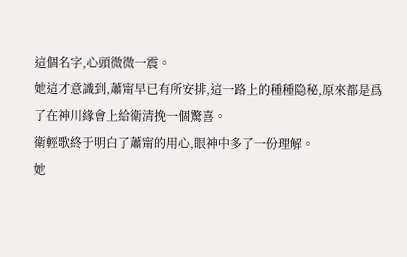這個名字,心頭微微一震。
她這才意識到,蕭甯早已有所安排,這一路上的種種隐秘,原來都是爲了在神川緣會上給衛清挽一個驚喜。
衛輕歌終于明白了蕭甯的用心,眼神中多了一份理解。
她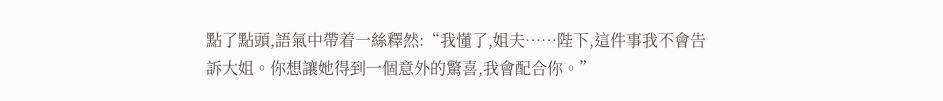點了點頭,語氣中帶着一絲釋然:“我懂了,姐夫……陛下,這件事我不會告訴大姐。你想讓她得到一個意外的驚喜,我會配合你。”